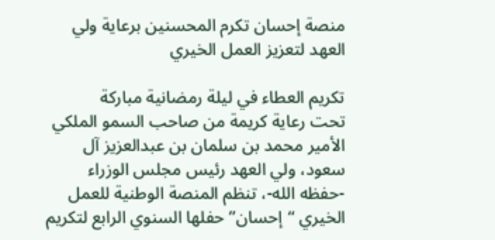منصة إحسان تكرم المحسنين برعاية ولي العهد لتعزيز العمل الخيري

تكريم العطاء في ليلة رمضانية مباركة
تحت رعاية كريمة من صاحب السمو الملكي الأمير محمد بن سلمان بن عبدالعزيز آل سعود، ولي العهد رئيس مجلس الوزراء -حفظه الله-، تنظم المنصة الوطنية للعمل الخيري “إحسان” حفلها السنوي الرابع لتكريم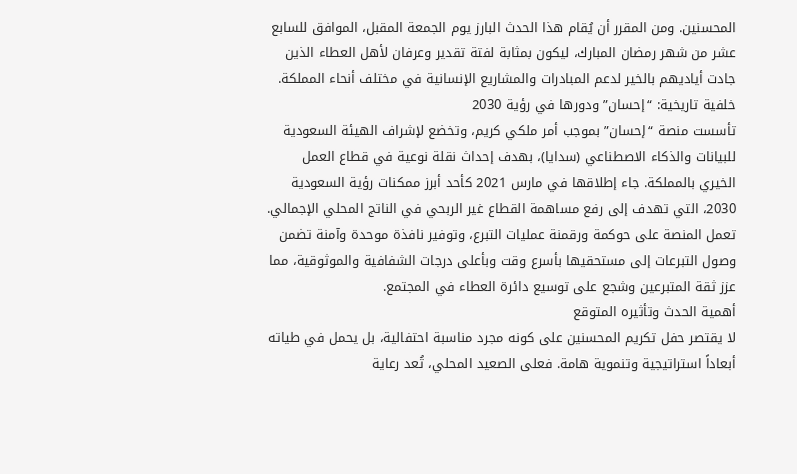المحسنين. ومن المقرر أن يُقام هذا الحدث البارز يوم الجمعة المقبل، الموافق للسابع عشر من شهر رمضان المبارك، ليكون بمثابة لفتة تقدير وعرفان لأهل العطاء الذين جادت أياديهم بالخير لدعم المبادرات والمشاريع الإنسانية في مختلف أنحاء المملكة.
خلفية تاريخية: “إحسان” ودورها في رؤية 2030
تأسست منصة “إحسان” بموجب أمر ملكي كريم، وتخضع لإشراف الهيئة السعودية للبيانات والذكاء الاصطناعي (سدايا)، بهدف إحداث نقلة نوعية في قطاع العمل الخيري بالمملكة. جاء إطلاقها في مارس 2021 كأحد أبرز ممكنات رؤية السعودية 2030، التي تهدف إلى رفع مساهمة القطاع غير الربحي في الناتج المحلي الإجمالي. تعمل المنصة على حوكمة ورقمنة عمليات التبرع، وتوفير نافذة موحدة وآمنة تضمن وصول التبرعات إلى مستحقيها بأسرع وقت وبأعلى درجات الشفافية والموثوقية، مما عزز ثقة المتبرعين وشجع على توسيع دائرة العطاء في المجتمع.
أهمية الحدث وتأثيره المتوقع
لا يقتصر حفل تكريم المحسنين على كونه مجرد مناسبة احتفالية، بل يحمل في طياته أبعاداً استراتيجية وتنموية هامة. فعلى الصعيد المحلي، تُعد رعاية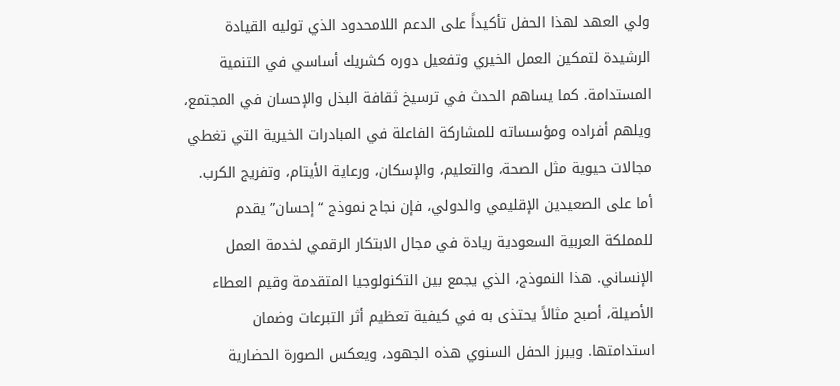ولي العهد لهذا الحفل تأكيداً على الدعم اللامحدود الذي توليه القيادة الرشيدة لتمكين العمل الخيري وتفعيل دوره كشريك أساسي في التنمية المستدامة. كما يساهم الحدث في ترسيخ ثقافة البذل والإحسان في المجتمع، ويلهم أفراده ومؤسساته للمشاركة الفاعلة في المبادرات الخيرية التي تغطي مجالات حيوية مثل الصحة، والتعليم، والإسكان، ورعاية الأيتام، وتفريج الكرب.
أما على الصعيدين الإقليمي والدولي، فإن نجاح نموذج “إحسان” يقدم للمملكة العربية السعودية ريادة في مجال الابتكار الرقمي لخدمة العمل الإنساني. هذا النموذج، الذي يجمع بين التكنولوجيا المتقدمة وقيم العطاء الأصيلة، أصبح مثالاً يحتذى به في كيفية تعظيم أثر التبرعات وضمان استدامتها. ويبرز الحفل السنوي هذه الجهود، ويعكس الصورة الحضارية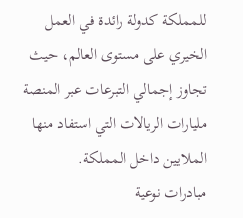للمملكة كدولة رائدة في العمل الخيري على مستوى العالم، حيث تجاوز إجمالي التبرعات عبر المنصة مليارات الريالات التي استفاد منها الملايين داخل المملكة.
مبادرات نوعية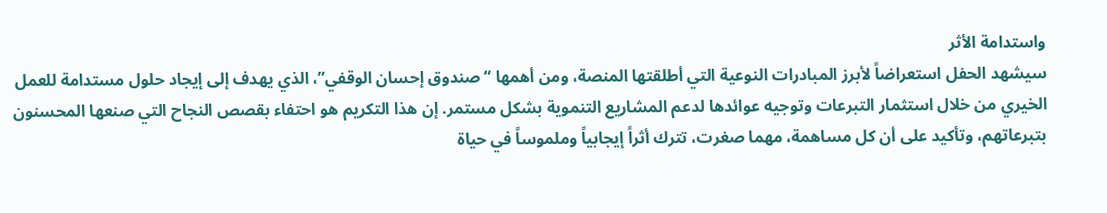واستدامة الأثر
سيشهد الحفل استعراضاً لأبرز المبادرات النوعية التي أطلقتها المنصة، ومن أهمها “صندوق إحسان الوقفي”، الذي يهدف إلى إيجاد حلول مستدامة للعمل الخيري من خلال استثمار التبرعات وتوجيه عوائدها لدعم المشاريع التنموية بشكل مستمر. إن هذا التكريم هو احتفاء بقصص النجاح التي صنعها المحسنون بتبرعاتهم، وتأكيد على أن كل مساهمة، مهما صغرت، تترك أثراً إيجابياً وملموساً في حياة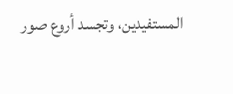المستفيدين، وتجسد أروع صور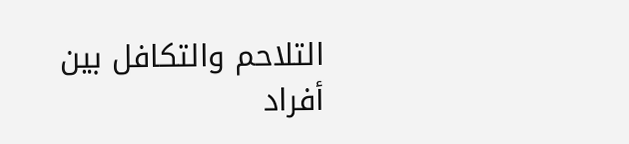التلاحم والتكافل بين أفراد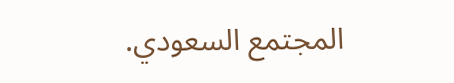المجتمع السعودي.